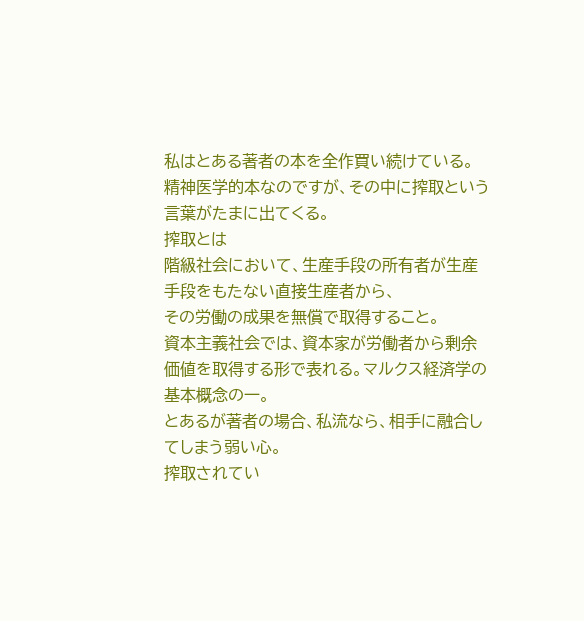私はとある著者の本を全作買い続けている。
精神医学的本なのですが、その中に搾取という言葉がたまに出てくる。
搾取とは
階級社会において、生産手段の所有者が生産手段をもたない直接生産者から、
その労働の成果を無償で取得すること。
資本主義社会では、資本家が労働者から剰余価値を取得する形で表れる。マルクス経済学の基本概念の一。
とあるが著者の場合、私流なら、相手に融合してしまう弱い心。
搾取されてい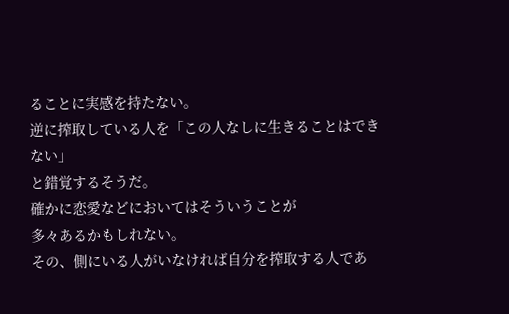ることに実感を持たない。
逆に搾取している人を「この人なしに生きることはできない」
と錯覚するそうだ。
確かに恋愛などにおいてはそういうことが
多々あるかもしれない。
その、側にいる人がいなければ自分を搾取する人であ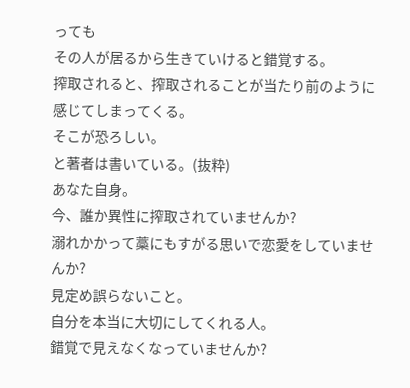っても
その人が居るから生きていけると錯覚する。
搾取されると、搾取されることが当たり前のように感じてしまってくる。
そこが恐ろしい。
と著者は書いている。(抜粋)
あなた自身。
今、誰か異性に搾取されていませんか?
溺れかかって藁にもすがる思いで恋愛をしていませんか?
見定め誤らないこと。
自分を本当に大切にしてくれる人。
錯覚で見えなくなっていませんか?